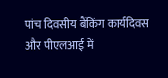पांच दिवसीय बैंकिंग कार्यदिवस और पीएलआई में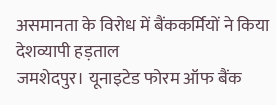असमानता के विरोध में बैंककर्मियों ने किया देशव्यापी हड़ताल
जमशेदपुर। यूनाइटेड फोरम ऑफ बैंक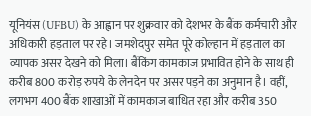यूनियंस (UFBU) के आह्वान पर शुक्रवार को देशभर के बैंक कर्मचारी और अधिकारी हड़ताल पर रहे। जमशेदपुर समेत पूरे कोल्हान में हड़ताल का व्यापक असर देखने को मिला। बैंकिंग कामकाज प्रभावित होने के साथ ही करीब 800 करोड़ रुपये के लेनदेन पर असर पड़ने का अनुमान है। वहीं, लगभग 400 बैंक शाखाओं में कामकाज बाधित रहा और करीब 350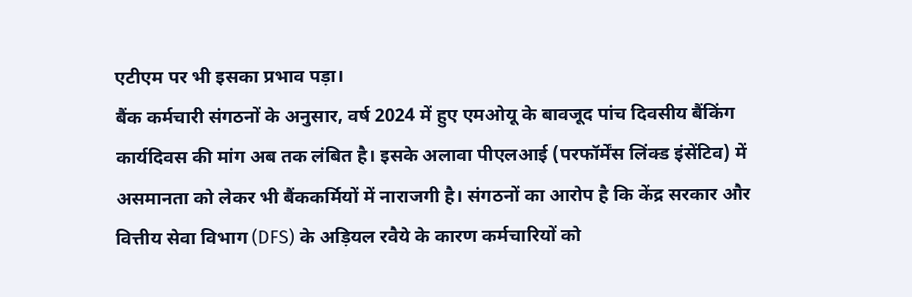एटीएम पर भी इसका प्रभाव पड़ा।
बैंक कर्मचारी संगठनों के अनुसार, वर्ष 2024 में हुए एमओयू के बावजूद पांच दिवसीय बैंकिंग कार्यदिवस की मांग अब तक लंबित है। इसके अलावा पीएलआई (परफॉर्मेंस लिंक्ड इंसेंटिव) में असमानता को लेकर भी बैंककर्मियों में नाराजगी है। संगठनों का आरोप है कि केंद्र सरकार और वित्तीय सेवा विभाग (DFS) के अड़ियल रवैये के कारण कर्मचारियों को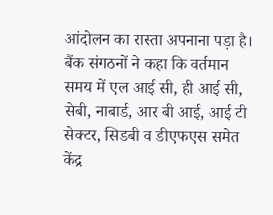आंदोलन का रास्ता अपनाना पड़ा है।
बैंक संगठनों ने कहा कि वर्तमान समय में एल आई सी, ही आई सी, सेबी, नाबार्ड, आर बी आई, आई टी सेक्टर, सिडबी व डीएफएस समेत केंद्र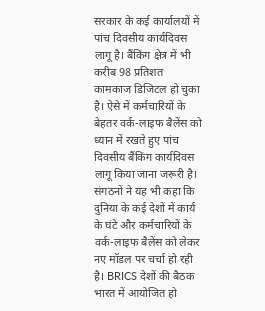सरकार के कई कार्यालयों में पांच दिवसीय कार्यदिवस लागू है। बैंकिंग क्षेत्र में भी करीब 98 प्रतिशत कामकाज डिजिटल हो चुका है। ऐसे में कर्मचारियों के बेहतर वर्क-लाइफ बैलेंस को ध्यान में रखते हुए पांच दिवसीय बैंकिंग कार्यदिवस लागू किया जाना जरूरी है।
संगठनों ने यह भी कहा कि दुनिया के कई देशों में कार्य के घंटे और कर्मचारियों के वर्क-लाइफ बैलेंस को लेकर नए मॉडल पर चर्चा हो रही है। BRICS देशों की बैठक भारत में आयोजित हो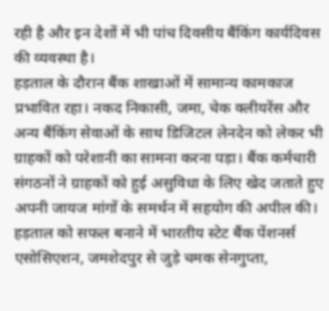रही है और इन देशों में भी पांच दिवसीय बैंकिंग कार्यदिवस की व्यवस्था है।
हड़ताल के दौरान बैंक शाखाओं में सामान्य कामकाज प्रभावित रहा। नकद निकासी, जमा, चेक क्लीयरेंस और अन्य बैंकिंग सेवाओं के साथ डिजिटल लेनदेन को लेकर भी ग्राहकों को परेशानी का सामना करना पड़ा। बैंक कर्मचारी संगठनों ने ग्राहकों को हुई असुविधा के लिए खेद जताते हुए अपनी जायज मांगों के समर्थन में सहयोग की अपील की।
हड़ताल को सफल बनाने में भारतीय स्टेट बैंक पेंशनर्स एसोसिएशन, जमशेदपुर से जुड़े चमक सेनगुप्ता,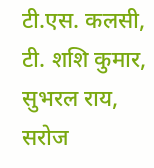टी.एस. कलसी, टी. शशि कुमार, सुभरल राय, सरोज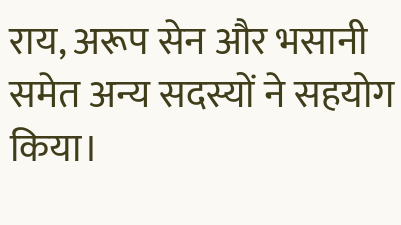राय, अरूप सेन और भसानी समेत अन्य सदस्यों ने सहयोग किया।